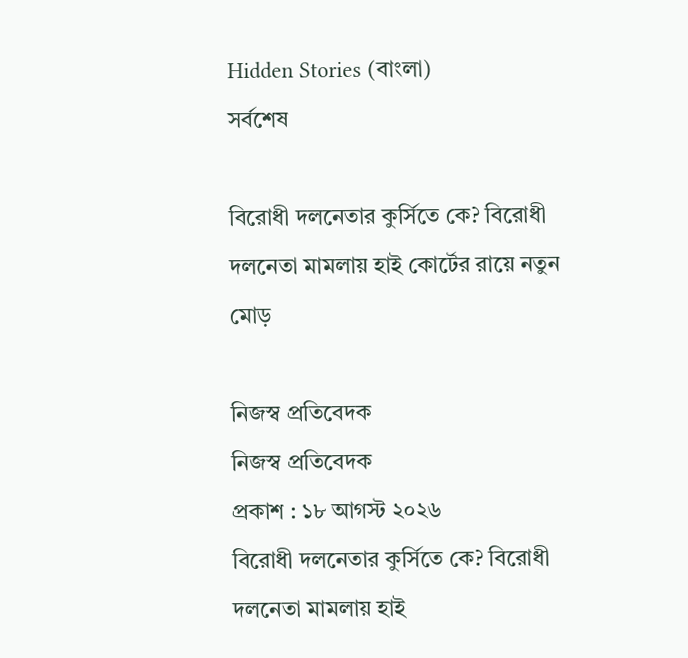Hidden Stories (বাংলা)
সর্বশেষ

বিরোধী দলনেতার কুর্সিতে কে? বিরোধী দলনেতা মামলায় হাই কোর্টের রায়ে নতুন মোড়

নিজস্ব প্রতিবেদক
নিজস্ব প্রতিবেদক
প্রকাশ : ১৮ আগস্ট ২০২৬
বিরোধী দলনেতার কুর্সিতে কে? বিরোধী দলনেতা মামলায় হাই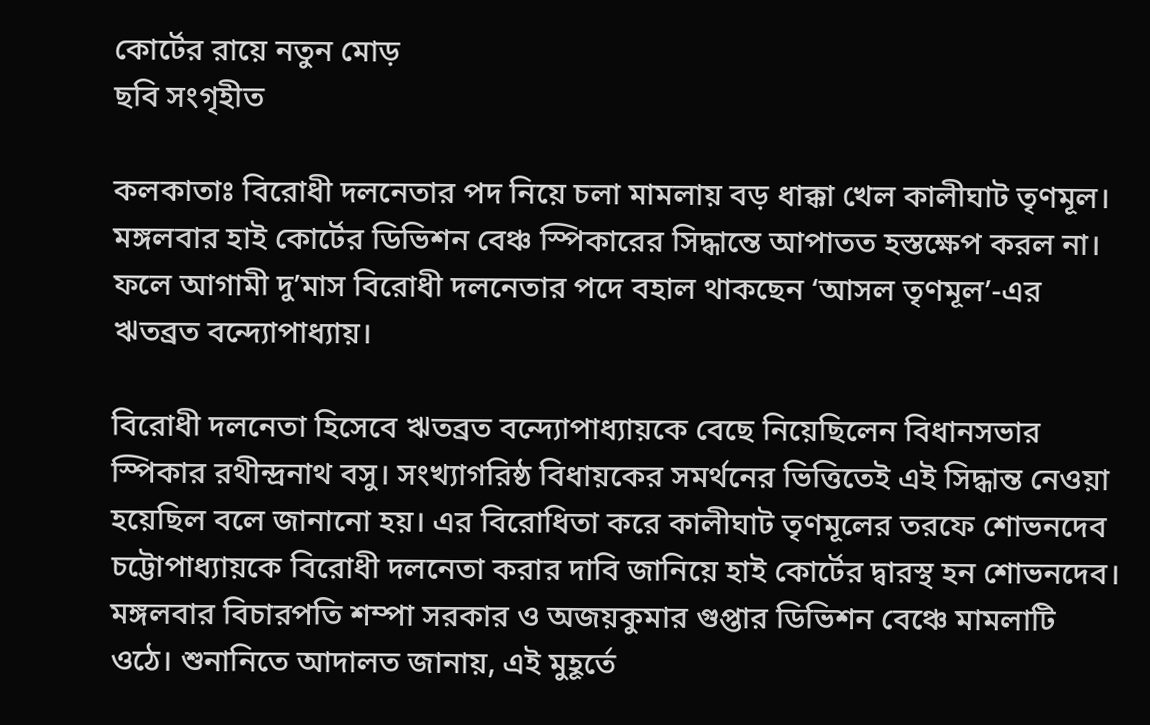কোর্টের রায়ে নতুন মোড়
ছবি সংগৃহীত

কলকাতাঃ বিরোধী দলনেতার পদ নিয়ে চলা মামলায় বড় ধাক্কা খেল কালীঘাট তৃণমূল। মঙ্গলবার হাই কোর্টের ডিভিশন বেঞ্চ স্পিকারের সিদ্ধান্তে আপাতত হস্তক্ষেপ করল না। ফলে আগামী দু’মাস বিরোধী দলনেতার পদে বহাল থাকছেন ‘আসল তৃণমূল’-এর ঋতব্রত বন্দ্যোপাধ্যায়।

বিরোধী দলনেতা হিসেবে ঋতব্রত বন্দ্যোপাধ্যায়কে বেছে নিয়েছিলেন বিধানসভার স্পিকার রথীন্দ্রনাথ বসু। সংখ্যাগরিষ্ঠ বিধায়কের সমর্থনের ভিত্তিতেই এই সিদ্ধান্ত নেওয়া হয়েছিল বলে জানানো হয়। এর বিরোধিতা করে কালীঘাট তৃণমূলের তরফে শোভনদেব চট্টোপাধ্যায়কে বিরোধী দলনেতা করার দাবি জানিয়ে হাই কোর্টের দ্বারস্থ হন শোভনদেব। মঙ্গলবার বিচারপতি শম্পা সরকার ও অজয়কুমার গুপ্তার ডিভিশন বেঞ্চে মামলাটি ওঠে। শুনানিতে আদালত জানায়, এই মুহূর্তে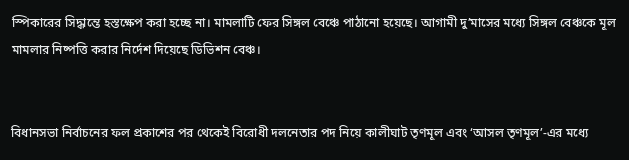স্পিকারের সিদ্ধান্তে হস্তক্ষেপ করা হচ্ছে না। মামলাটি ফের সিঙ্গল বেঞ্চে পাঠানো হয়েছে। আগামী দু’মাসের মধ্যে সিঙ্গল বেঞ্চকে মূল মামলার নিষ্পত্তি করার নির্দেশ দিয়েছে ডিভিশন বেঞ্চ।


বিধানসভা নির্বাচনের ফল প্রকাশের পর থেকেই বিরোধী দলনেতার পদ নিয়ে কালীঘাট তৃণমূল এবং ‘আসল তৃণমূল’-এর মধ্যে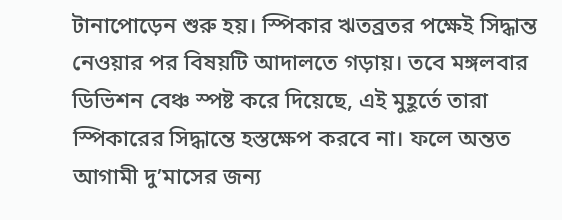টানাপোড়েন শুরু হয়। স্পিকার ঋতব্রতর পক্ষেই সিদ্ধান্ত নেওয়ার পর বিষয়টি আদালতে গড়ায়। তবে মঙ্গলবার ডিভিশন বেঞ্চ স্পষ্ট করে দিয়েছে, এই মুহূর্তে তারা স্পিকারের সিদ্ধান্তে হস্তক্ষেপ করবে না। ফলে অন্তত আগামী দু’মাসের জন্য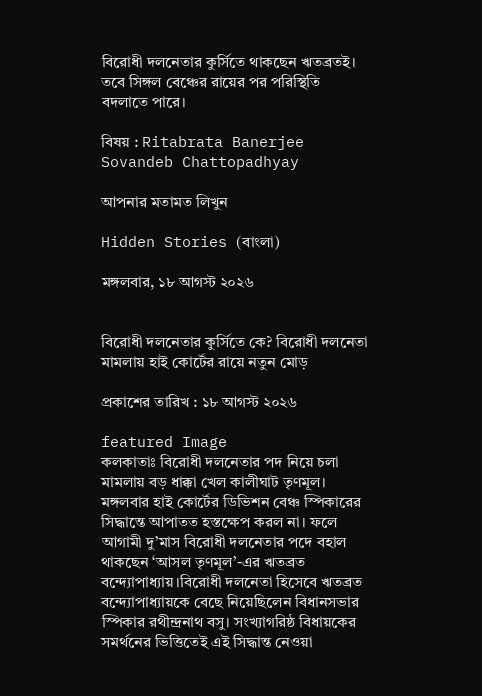বিরোধী দলনেতার কুর্সিতে থাকছেন ঋতব্রতই। তবে সিঙ্গল বেঞ্চের রায়ের পর পরিস্থিতি বদলাতে পারে।

বিষয় : Ritabrata Banerjee Sovandeb Chattopadhyay

আপনার মতামত লিখুন

Hidden Stories (বাংলা)

মঙ্গলবার, ১৮ আগস্ট ২০২৬


বিরোধী দলনেতার কুর্সিতে কে? বিরোধী দলনেতা মামলায় হাই কোর্টের রায়ে নতুন মোড়

প্রকাশের তারিখ : ১৮ আগস্ট ২০২৬

featured Image
কলকাতাঃ বিরোধী দলনেতার পদ নিয়ে চলা মামলায় বড় ধাক্কা খেল কালীঘাট তৃণমূল। মঙ্গলবার হাই কোর্টের ডিভিশন বেঞ্চ স্পিকারের সিদ্ধান্তে আপাতত হস্তক্ষেপ করল না। ফলে আগামী দু’মাস বিরোধী দলনেতার পদে বহাল থাকছেন ‘আসল তৃণমূল’-এর ঋতব্রত বন্দ্যোপাধ্যায়।বিরোধী দলনেতা হিসেবে ঋতব্রত বন্দ্যোপাধ্যায়কে বেছে নিয়েছিলেন বিধানসভার স্পিকার রথীন্দ্রনাথ বসু। সংখ্যাগরিষ্ঠ বিধায়কের সমর্থনের ভিত্তিতেই এই সিদ্ধান্ত নেওয়া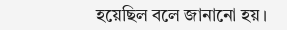হয়েছিল বলে জানানো হয়।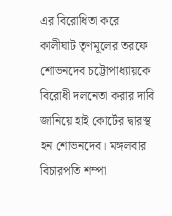এর বিরোধিতা করে কালীঘাট তৃণমূলের তরফে শোভনদেব চট্টোপাধ্যায়কে বিরোধী দলনেতা করার দাবি জানিয়ে হাই কোর্টের দ্বারস্থ হন শোভনদেব। মঙ্গলবার বিচারপতি শম্পা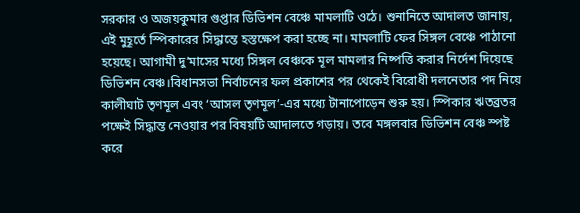সরকার ও অজয়কুমার গুপ্তার ডিভিশন বেঞ্চে মামলাটি ওঠে। শুনানিতে আদালত জানায়, এই মুহূর্তে স্পিকারের সিদ্ধান্তে হস্তক্ষেপ করা হচ্ছে না। মামলাটি ফের সিঙ্গল বেঞ্চে পাঠানো হয়েছে। আগামী দু’মাসের মধ্যে সিঙ্গল বেঞ্চকে মূল মামলার নিষ্পত্তি করার নির্দেশ দিয়েছে ডিভিশন বেঞ্চ।বিধানসভা নির্বাচনের ফল প্রকাশের পর থেকেই বিরোধী দলনেতার পদ নিয়ে কালীঘাট তৃণমূল এবং ‘আসল তৃণমূল’-এর মধ্যে টানাপোড়েন শুরু হয়। স্পিকার ঋতব্রতর পক্ষেই সিদ্ধান্ত নেওয়ার পর বিষয়টি আদালতে গড়ায়। তবে মঙ্গলবার ডিভিশন বেঞ্চ স্পষ্ট করে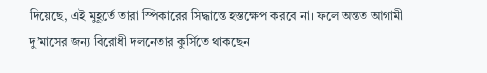দিয়েছে, এই মুহূর্তে তারা স্পিকারের সিদ্ধান্তে হস্তক্ষেপ করবে না। ফলে অন্তত আগামী দু’মাসের জন্য বিরোধী দলনেতার কুর্সিতে থাকছেন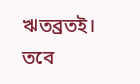ঋতব্রতই। তবে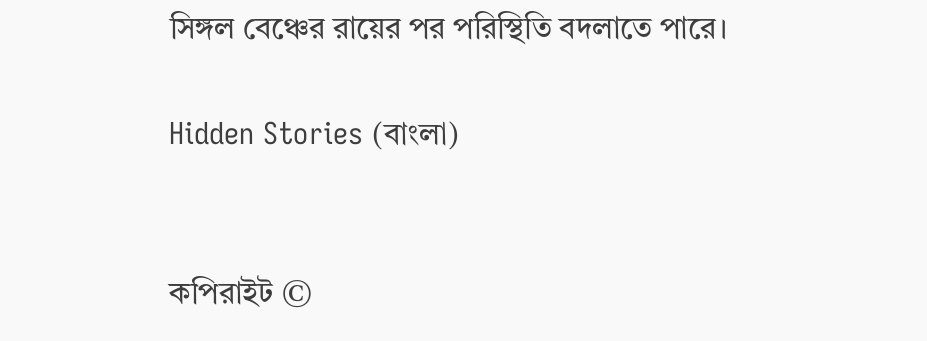সিঙ্গল বেঞ্চের রায়ের পর পরিস্থিতি বদলাতে পারে।

Hidden Stories (বাংলা)


কপিরাইট ©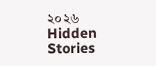২০২৬ Hidden Stories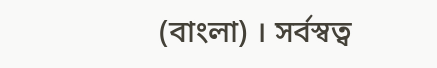(বাংলা) । সর্বস্বত্ব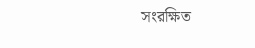সংরক্ষিত